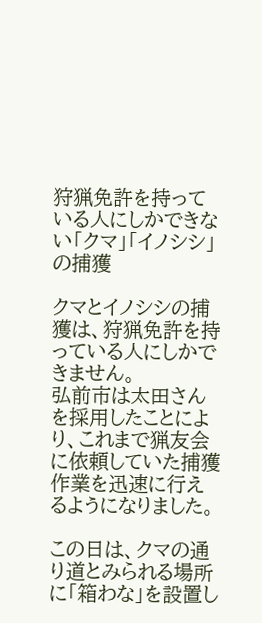狩猟免許を持っている人にしかできない「クマ」「イノシシ」の捕獲

クマとイノシシの捕獲は、狩猟免許を持っている人にしかできません。
弘前市は太田さんを採用したことにより、これまで猟友会に依頼していた捕獲作業を迅速に行えるようになりました。

この日は、クマの通り道とみられる場所に「箱わな」を設置し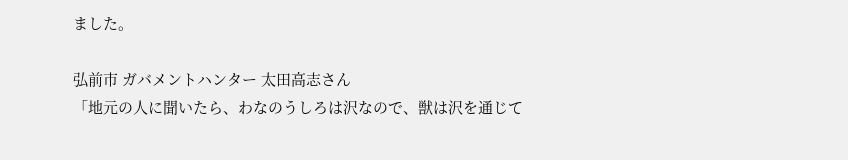ました。

弘前市 ガバメントハンター 太田高志さん
「地元の人に聞いたら、わなのうしろは沢なので、獣は沢を通じて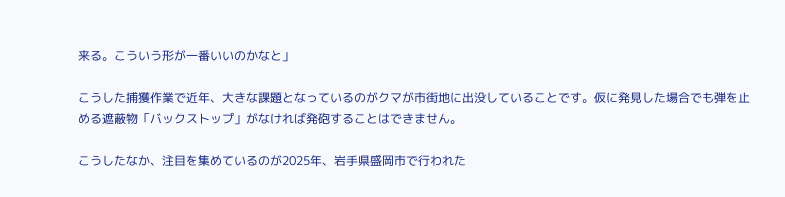来る。こういう形が一番いいのかなと」

こうした捕獲作業で近年、大きな課題となっているのがクマが市街地に出没していることです。仮に発見した場合でも弾を止める遮蔽物「バックストップ」がなければ発砲することはできません。

こうしたなか、注目を集めているのが2025年、岩手県盛岡市で行われた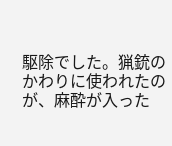駆除でした。猟銃のかわりに使われたのが、麻酔が入った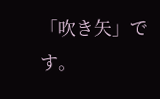「吹き矢」です。